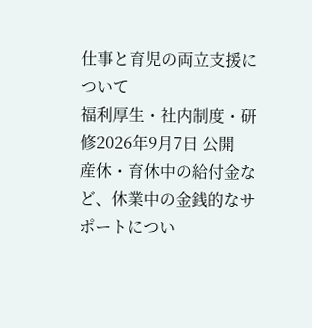仕事と育児の両立支援について
福利厚生・社内制度・研修2026年9月7日 公開
産休・育休中の給付金など、休業中の金銭的なサポートについ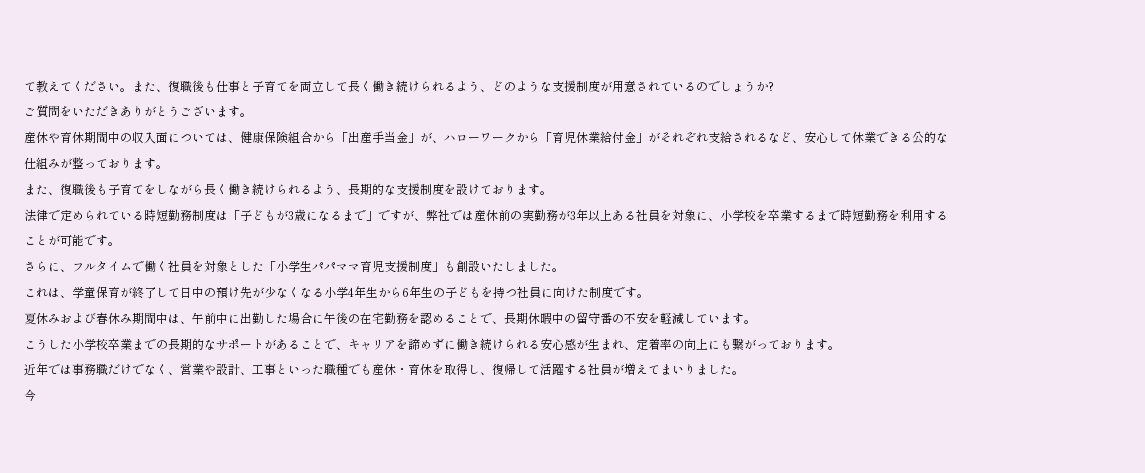て教えてください。また、復職後も仕事と子育てを両立して長く働き続けられるよう、どのような支援制度が用意されているのでしょうか?
ご質問をいただきありがとうございます。
産休や育休期間中の収入面については、健康保険組合から「出産手当金」が、ハローワークから「育児休業給付金」がそれぞれ支給されるなど、安心して休業できる公的な仕組みが整っております。
また、復職後も子育てをしながら長く働き続けられるよう、長期的な支援制度を設けております。
法律で定められている時短勤務制度は「子どもが3歳になるまで」ですが、弊社では産休前の実勤務が3年以上ある社員を対象に、小学校を卒業するまで時短勤務を利用することが可能です。
さらに、フルタイムで働く社員を対象とした「小学生パパママ育児支援制度」も創設いたしました。
これは、学童保育が終了して日中の預け先が少なくなる小学4年生から6年生の子どもを持つ社員に向けた制度です。
夏休みおよび春休み期間中は、午前中に出勤した場合に午後の在宅勤務を認めることで、長期休暇中の留守番の不安を軽減しています。
こうした小学校卒業までの長期的なサポートがあることで、キャリアを諦めずに働き続けられる安心感が生まれ、定着率の向上にも繋がっております。
近年では事務職だけでなく、営業や設計、工事といった職種でも産休・育休を取得し、復帰して活躍する社員が増えてまいりました。
今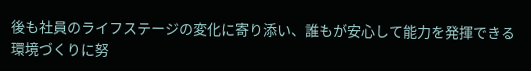後も社員のライフステージの変化に寄り添い、誰もが安心して能力を発揮できる環境づくりに努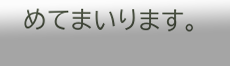めてまいります。